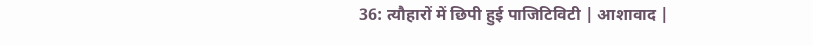36: त्यौहारों में छिपी हुई पाजिटिविटी | आशावाद |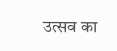उत्सव का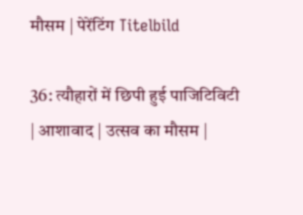मौसम | पेरेंटिंग Titelbild

36: त्यौहारों में छिपी हुई पाजिटिविटी | आशावाद | उत्सव का मौसम |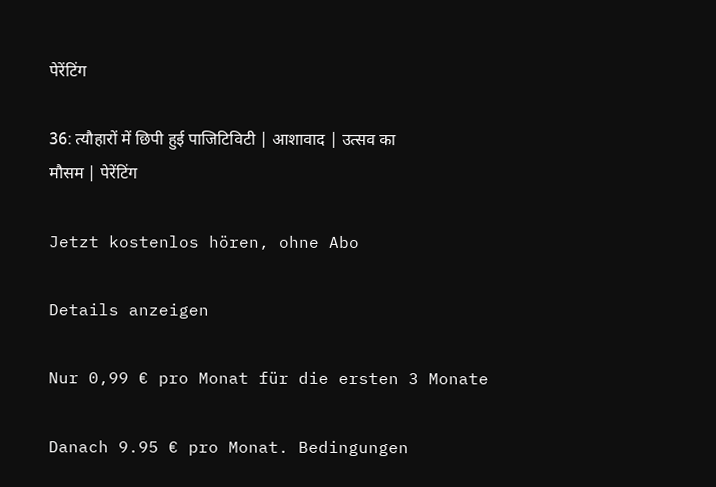पेरेंटिंग

36: त्यौहारों में छिपी हुई पाजिटिविटी | आशावाद | उत्सव का मौसम | पेरेंटिंग

Jetzt kostenlos hören, ohne Abo

Details anzeigen

Nur 0,99 € pro Monat für die ersten 3 Monate

Danach 9.95 € pro Monat. Bedingungen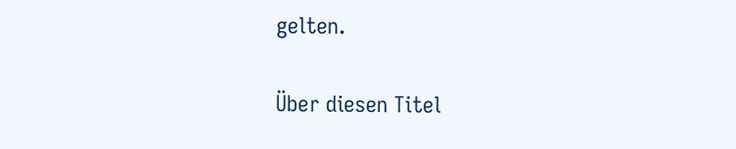gelten.

Über diesen Titel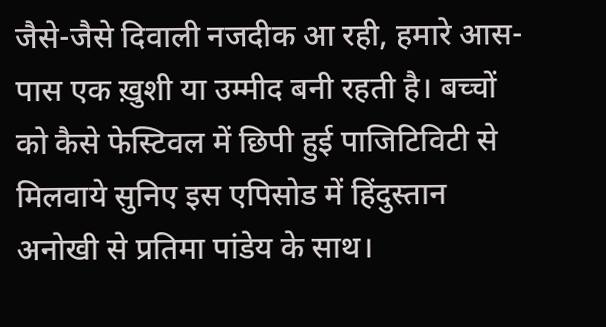जैसे-जैसे दिवाली नजदीक आ रही, हमारे आस-पास एक ख़ुशी या उम्मीद बनी रहती है। बच्चों को कैसे फेस्टिवल में छिपी हुई पाजिटिविटी से मिलवाये सुनिए इस एपिसोड में हिंदुस्तान अनोखी से प्रतिमा पांडेय के साथ।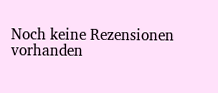Noch keine Rezensionen vorhanden